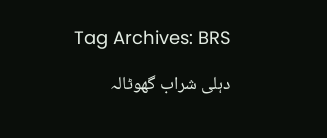Tag Archives: BRS

دہلی شراب گھوٹالہ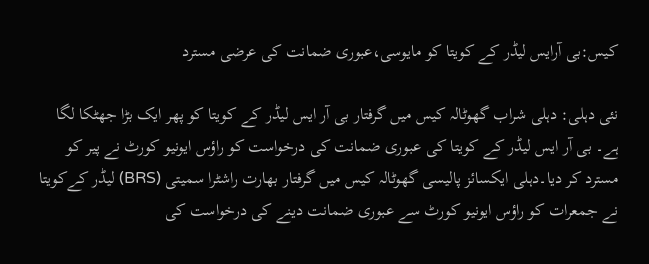کیس:بی آرایس لیڈر کے کویتا کو مایوسی،عبوری ضمانت کی عرضی مسترد

نئی دہلی: دہلی شراب گھوٹالہ کیس میں گرفتار بی آر ایس لیڈر کے کویتا کو پھر ایک بڑا جھٹکا لگا ہے۔ بی آر ایس لیڈر کے کویتا کی عبوری ضمانت کی درخواست کو راؤس ایونیو کورٹ نے پیر کو مسترد کر دیا۔دہلی ایکسائز پالیسی گھوٹالہ کیس میں گرفتار بھارت راشٹرا سمیتی (BRS) لیڈر کےکویتا نے جمعرات کو راؤس ایونیو کورٹ سے عبوری ضمانت دینے کی درخواست کی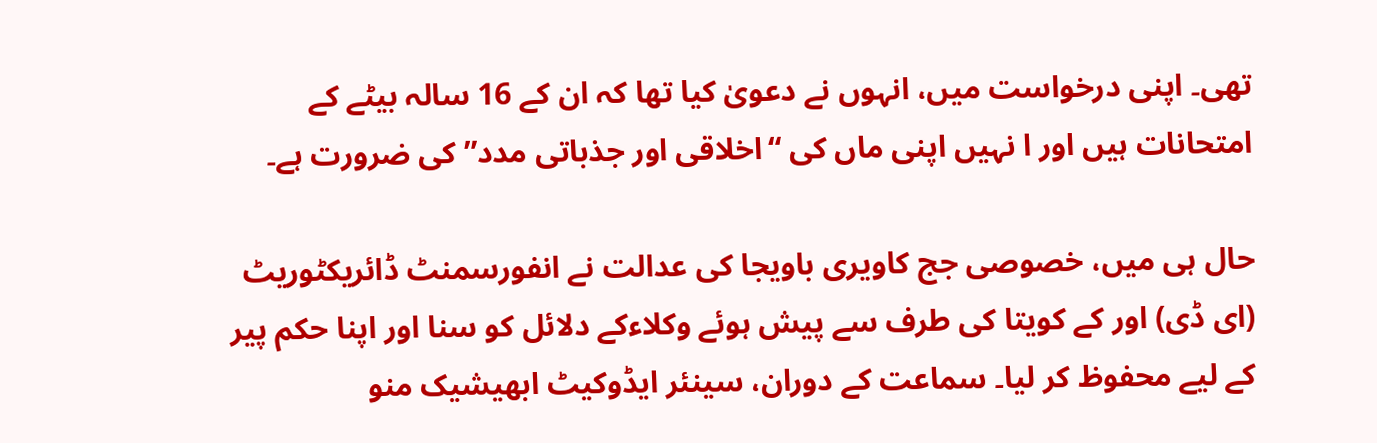تھی۔ اپنی درخواست میں، انہوں نے دعویٰ کیا تھا کہ ان کے 16 سالہ بیٹے کے امتحانات ہیں اور ا نہیں اپنی ماں کی “اخلاقی اور جذباتی مدد” کی ضرورت ہے۔

حال ہی میں، خصوصی جج کاویری باویجا کی عدالت نے انفورسمنٹ ڈائریکٹوریٹ (ای ڈی) اور کے کویتا کی طرف سے پیش ہوئے وکلاءکے دلائل کو سنا اور اپنا حکم پیر کے لیے محفوظ کر لیا۔ سماعت کے دوران، سینئر ایڈوکیٹ ابھیشیک منو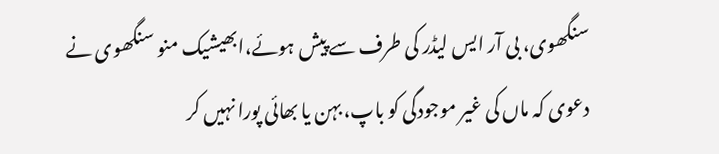سنگھوی، بی آر ایس لیڈر کی طرف سے پیش ہوئے،ابھیشیک منو سنگھوی نے دعوی کہ ماں کی غیر موجودگی کو باپ، بہن یا بھائی پورا نہیں کر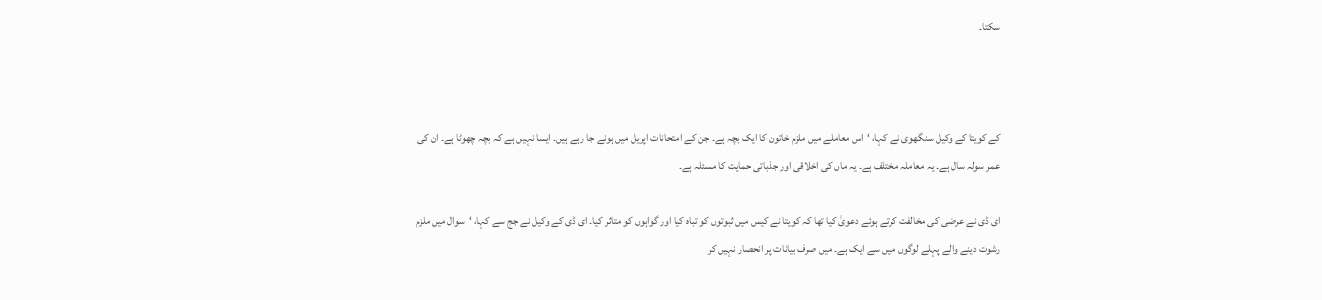سکتا۔



کے کویتا کے وکیل سنگھوی نے کہا، ‘اس معاملے میں ملزم خاتون کا ایک بچہ ہے۔ جن کے امتحانات اپریل میں ہونے جا رہے ہیں۔ ایسا نہیں ہے کہ بچہ چھوٹا ہے۔ ان کی عمر سولہ سال ہے۔ یہ معاملہ مختلف ہے۔ یہ ماں کی اخلاقی اور جذباتی حمایت کا مسئلہ ہے۔

ای ڈی نے عرضی کی مخالفت کرتے ہوئے دعویٰ کیا تھا کہ کویتا نے کیس میں ثبوتوں کو تباہ کیا اور گواہوں کو متاثر کیا۔ ای ڈی کے وکیل نے جج سے کہا، ‘سوال میں ملزم رشوت دینے والے پہلے لوگوں میں سے ایک ہے۔ میں صرف بیانات پر انحصار نہیں کر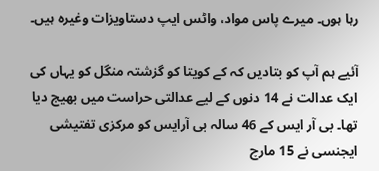رہا ہوں۔ میرے پاس مواد، واٹس ایپ دستاویزات وغیرہ ہیں۔

آئیے ہم آپ کو بتادیں کہ کے کویتا کو گزشتہ منگل کو یہاں کی ایک عدالت نے 14 دنوں کے لیے عدالتی حراست میں بھیج دیا تھا۔ بی آر ایس کے 46 سالہ بی آرایس کو مرکزی تفتیشی ایجنسی نے 15 مارچ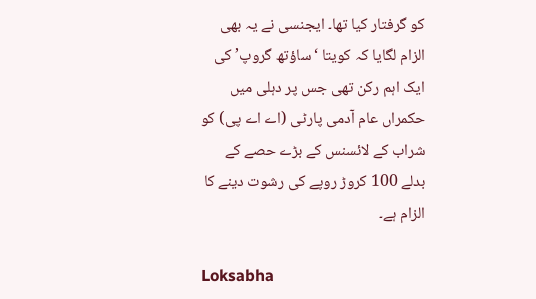کو گرفتار کیا تھا۔ ایجنسی نے یہ بھی الزام لگایا کہ کویتا ‘ساؤتھ گروپ’ کی ایک اہم رکن تھی جس پر دہلی میں حکمراں عام آدمی پارٹی (اے اے پی) کو شراب کے لائسنس کے بڑے حصے کے بدلے 100 کروڑ روپے کی رشوت دینے کا الزام ہے۔

Loksabha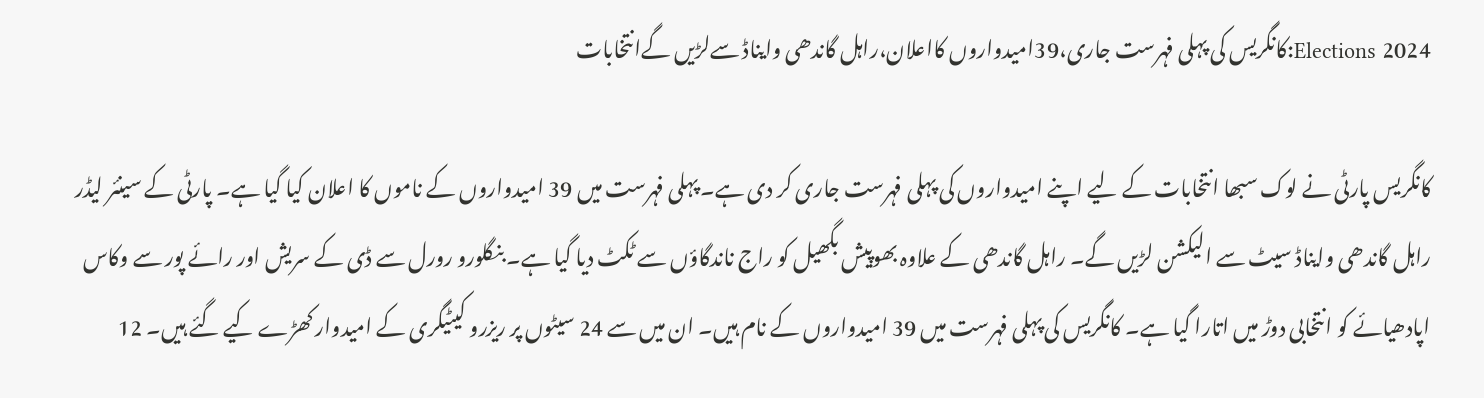Elections 2024:کانگریس کی پہلی فہرست جاری،39امیدواروں کااعلان،راہل گاندھی وایناڈ سےلڑیں گےانتخابات

کانگریس پارٹی نے لوک سبھا انتخابات کے لیے اپنے امیدواروں کی پہلی فہرست جاری کر دی ہے۔ پہلی فہرست میں 39 امیدواروں کے ناموں کا اعلان کیا گیا ہے۔ پارٹی کے سینئر لیڈر راہل گاندھی وایناڈ سیٹ سے الیکشن لڑیں گے۔ راہل گاندھی کے علاوہ بھوپیش بگھیل کو راج ناندگاؤں سے ٹکٹ دیا گیا ہے۔ بنگلورو رورل سے ڈی کے سریش اور رائے پور سے وکاس اپادھیائے کو انتخابی دوڑ میں اتارا گیا ہے۔ کانگریس کی پہلی فہرست میں 39 امیدواروں کے نام ہیں۔ ان میں سے 24 سیٹوں پر ریزرو کیٹیگری کے امیدوار کھڑے کیے گئے ہیں۔ 12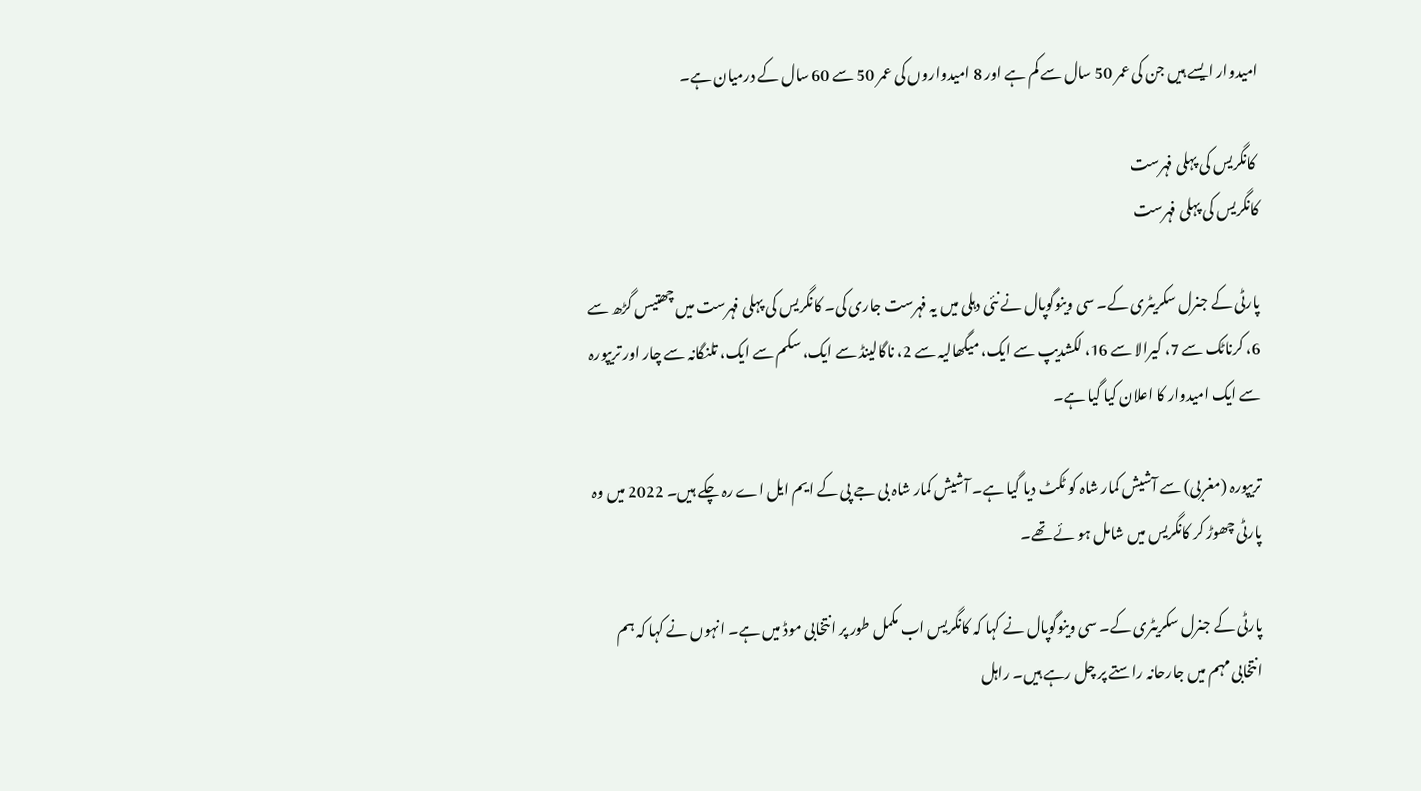امیدوار ایسے ہیں جن کی عمر 50 سال سے کم ہے اور 8 امیدواروں کی عمر 50 سے 60 سال کے درمیان ہے۔

 کانگریس کی پہلی فہرست
کانگریس کی پہلی فہرست

پارٹی کے جنرل سکریٹری کے۔ سی وینوگوپال نے نئی دہلی میں یہ فہرست جاری کی۔ کانگریس کی پہلی فہرست میں چھتیس گڑھ سے 6، کرناٹک سے 7، کیرالا سے 16، لکشدیپ سے ایک، میگھالیہ سے 2، ناگالینڈ سے ایک، سکم سے ایک، تلنگانہ سے چار اور تریپورہ سے ایک امیدوار کا اعلان کیا گیا ہے۔

تریپورہ (مغربی) سے آشیش کمار شاہ کو ٹکٹ دیا گیا ہے۔ آشیش کمار شاہ بی جے پی کے ایم ایل اے رہ چکے ہیں۔ 2022 میں وہ پارٹی چھوڑ کر کانگریس میں شامل ہو ئے تھے۔

پارٹی کے جنرل سکریٹری کے۔ سی وینوگوپال نے کہا کہ کانگریس اب مکمل طور پر انتخابی موڈ میں ہے۔ انہوں نے کہا کہ ہم انتخابی مہم میں جارحانہ راستے پر چل رہے ہیں۔ راہل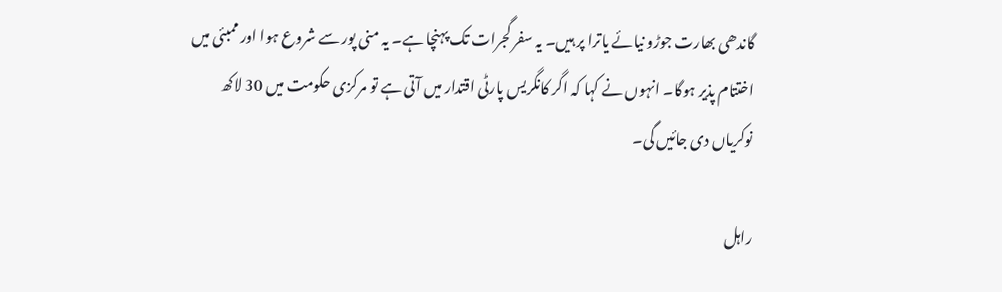گاندھی بھارت جوڑو نیائے یاترا پر ہیں۔ یہ سفر گجرات تک پہنچا ہے۔ یہ منی پور سے شروع ہوا اور ممبئی میں اختتام پذیر ہوگا۔ انہوں نے کہا کہ اگر کانگریس پارٹی اقتدار میں آتی ہے تو مرکزی حکومت میں 30 لاکھ نوکریاں دی جائیں گی۔

راہل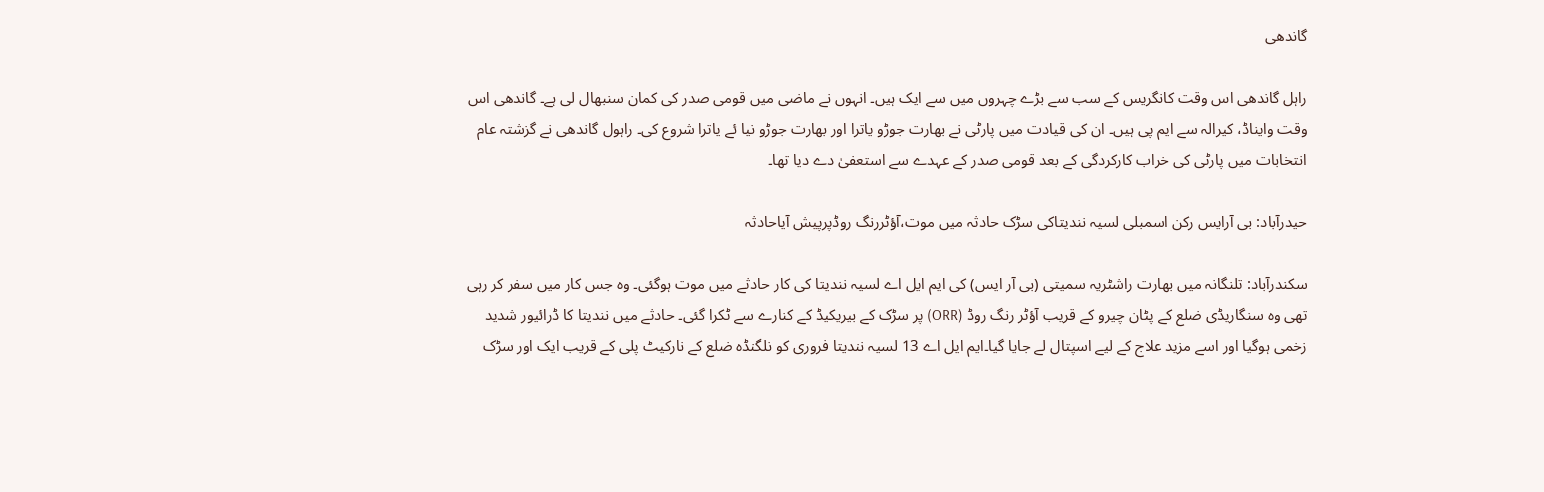گاندھی

راہل گاندھی اس وقت کانگریس کے سب سے بڑے چہروں میں سے ایک ہیں۔ انہوں نے ماضی میں قومی صدر کی کمان سنبھال لی ہے۔ گاندھی اس وقت وایناڈ، کیرالہ سے ایم پی ہیں۔ ان کی قیادت میں پارٹی نے بھارت جوڑو یاترا اور بھارت جوڑو نیا ئے یاترا شروع کی۔ راہول گاندھی نے گزشتہ عام انتخابات میں پارٹی کی خراب کارکردگی کے بعد قومی صدر کے عہدے سے استعفیٰ دے دیا تھا۔

حیدرآباد: بی آرایس رکن اسمبلی لسیہ نندیتاکی سڑک حادثہ میں موت،آؤٹررنگ روڈپرپیش آیاحادثہ

سکندرآباد: تلنگانہ میں بھارت راشٹریہ سمیتی (بی آر ایس) کی ایم ایل اے لسیہ نندیتا کی کار حادثے میں موت ہوگئی۔ وہ جس کار میں سفر کر رہی تھی وہ سنگاریڈی ضلع کے پٹان چیرو کے قریب آؤٹر رنگ روڈ (ORR) پر سڑک کے بیریکیڈ کے کنارے سے ٹکرا گئی۔ حادثے میں نندیتا کا ڈرائیور شدید زخمی ہوگیا اور اسے مزید علاج کے لیے اسپتال لے جایا گیا۔ایم ایل اے 13 لسیہ نندیتا فروری کو نلگنڈہ ضلع کے نارکیٹ پلی کے قریب ایک اور سڑک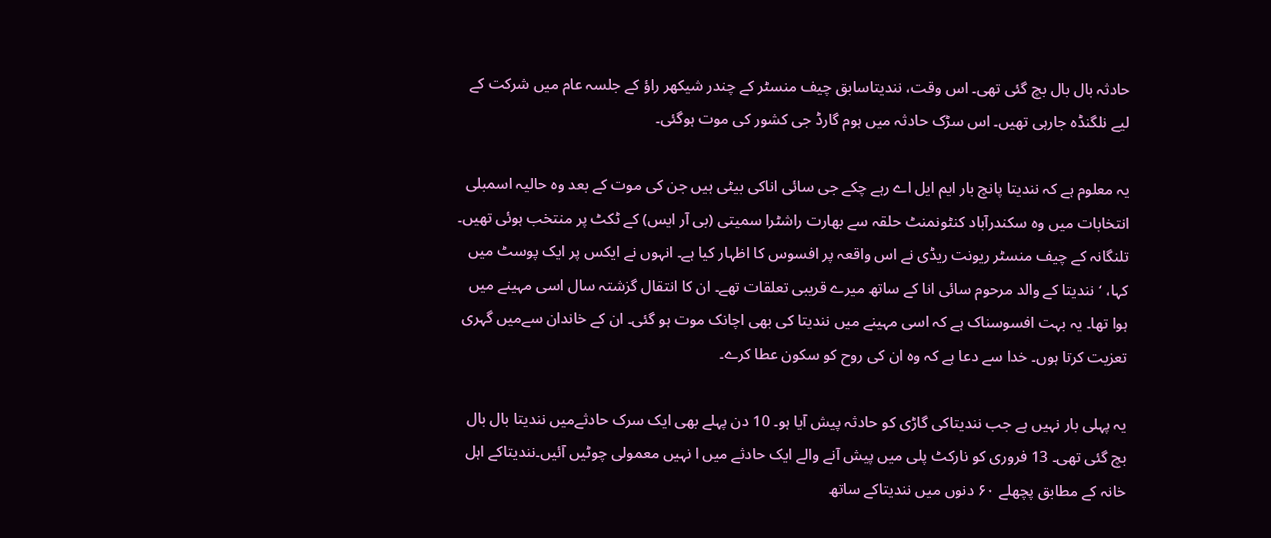حادثہ بال بال بچ گئی تھی۔ اس وقت، نندیتاسابق چیف منسٹر کے چندر شیکھر راؤ کے جلسہ عام میں شرکت کے لیے نلگنڈہ جارہی تھیں۔ اس سڑک حادثہ میں ہوم گارڈ جی کشور کی موت ہوگئی۔

یہ معلوم ہے کہ نندیتا پانچ بار ایم ایل اے رہے چکے جی سائی اناکی بیٹی ہیں جن کی موت کے بعد وہ حالیہ اسمبلی انتخابات میں وہ سکندرآباد کنٹونمنٹ حلقہ سے بھارت راشٹرا سمیتی (بی آر ایس) کے ٹکٹ پر منتخب ہوئی تھیں۔ تلنگانہ کے چیف منسٹر ریونت ریڈی نے اس واقعہ پر افسوس کا اظہار کیا ہے۔ انہوں نے ایکس پر ایک پوسٹ میں کہا، ‘نندیتا کے والد مرحوم سائی انا کے ساتھ میرے قریبی تعلقات تھے۔ ان کا انتقال گزشتہ سال اسی مہینے میں ہوا تھا۔ یہ بہت افسوسناک ہے کہ اسی مہینے میں نندیتا کی بھی اچانک موت ہو گئی۔ ان کے خاندان سےمیں گہری تعزیت کرتا ہوں۔ خدا سے دعا ہے کہ وہ ان کی روح کو سکون عطا کرے۔

یہ پہلی بار نہیں ہے جب نندیتاکی گاڑی کو حادثہ پیش آیا ہو۔ 10 دن پہلے بھی ایک سرک حادثےمیں نندیتا بال بال بچ گئی تھی۔ 13 فروری کو نارکٹ پلی میں پیش آنے والے ایک حادثے میں ا نہیں معمولی چوٹیں آئیں۔نندیتاکے اہل خانہ کے مطابق پچھلے ۶۰ دنوں میں نندیتاکے ساتھ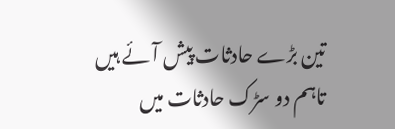تین بڑے حادثات پیش آئے ہیں تاہم دو سڑک حادثات میں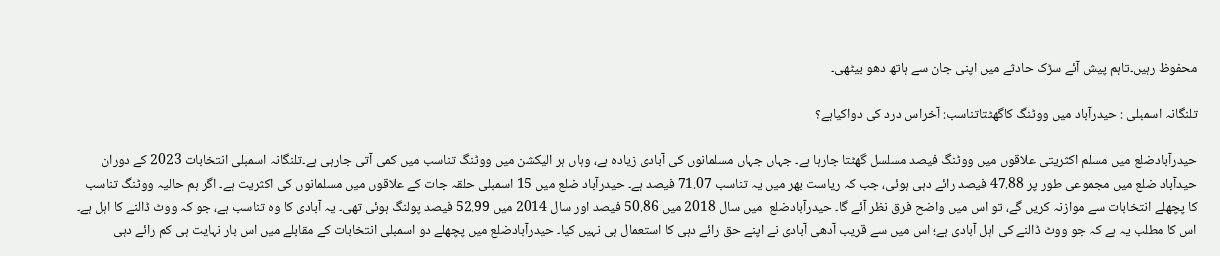محفوظ رہیں۔تاہم پیش آئے سڑک حادثے میں اپنی جان سے ہاتھ دھو بیٹھی۔

تلنگانہ اسمبلی : حیدرآباد میں ووٹنگ کاگھٹتاتناسب: آخراس درد کی دواکیاہے؟

حیدرآبادضلع میں مسلم اکثریتی علاقوں میں ووٹنگ فیصد مسلسل گھٹتا جارہا ہے۔ جہاں جہاں مسلمانوں کی آبادی زیادہ ہے، وہاں ہر الیکشن میں ووٹنگ تناسب میں کمی آتی جارہی ہے۔تلنگانہ اسمبلی انتخابات 2023 کے دوران حیدآباد ضلع میں مجموعی طور پر 47.88 فیصد رائے دہی ہوئی، جب کہ ریاست بھر میں یہ تناسب 71.07 فیصد ہے۔ حیدرآباد ضلع میں 15 اسمبلی حلقہ جات کے علاقوں میں مسلمانوں کی اکثریت ہے۔ اگر ہم حالیہ ووٹنگ تناسب کا پچھلے انتخابات سے موازنہ کریں گے، تو اس میں واضح فرق نظر آئے گا۔ حیدرآبادضلع  میں سال 2018 میں 50.86 فیصد اور سال 2014 میں 52.99 فیصد پولنگ ہوئی تھی۔ یہ آبادی کا وہ تناسب ہے، جو کہ ووٹ ڈالنے کا اہل ہے۔ اس کا مطلب یہ ہے کہ جو ووٹ ڈالنے کی اہل آبادی ہے؛ اس میں سے قریب آدھی آبادی نے اپنے حق رائے دہی کا استعمال ہی نہیں کیا۔ حیدرآبادضلع میں پچھلے دو اسمبلی انتخابات کے مقابلے میں اس بار نہایت ہی کم رائے دہی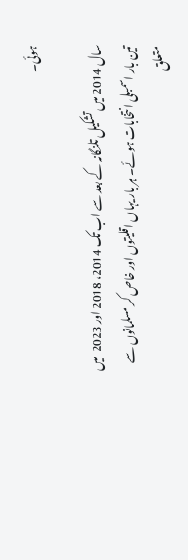ہوئی۔

سال 2014 میں تشکیل تلنگانہ کے بعد سے اب تک 2014، 2018 اور 2023  میں تین بار اسمبلی انتخابات ہوئے۔ ہر بار یہاں اقلیتوں اور خاص کر مسلمانوں سے متعلق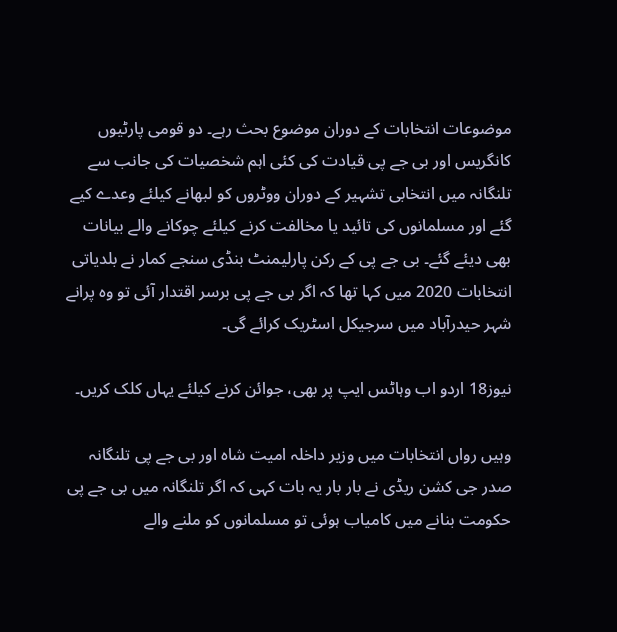موضوعات انتخابات کے دوران موضوع بحث رہے۔ دو قومی پارٹیوں کانگریس اور بی جے پی قیادت کی کئی اہم شخصیات کی جانب سے تلنگانہ میں انتخابی تشہیر کے دوران ووٹروں کو لبھانے کیلئے وعدے کیے گئے اور مسلمانوں کی تائید یا مخالفت کرنے کیلئے چوکانے والے بیانات بھی دیئے گئے۔ بی جے پی کے رکن پارلیمنٹ بنڈی سنجے کمار نے بلدیاتی انتخابات 2020 میں کہا تھا کہ اگر بی جے پی برسر اقتدار آئی تو وہ پرانے شہر حیدرآباد میں سرجیکل اسٹریک کرائے گی۔

نیوز18 اردو اب وہاٹس ایپ پر بھی، جوائن کرنے کیلئے یہاں کلک کریں۔

وہیں رواں انتخابات میں وزیر داخلہ امیت شاہ اور بی جے پی تلنگانہ صدر جی کشن ریڈی نے بار بار یہ بات کہی کہ اگر تلنگانہ میں بی جے پی حکومت بنانے میں کامیاب ہوئی تو مسلمانوں کو ملنے والے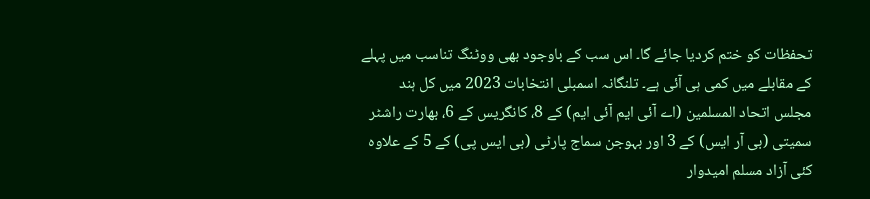تحفظات کو ختم کردیا جائے گا۔ اس سب کے باوجود بھی ووٹنگ تناسب میں پہلے کے مقابلے میں کمی ہی آئی ہے۔ تلنگانہ اسمبلی انتخابات 2023 میں کل ہند مجلس اتحاد المسلمین (اے آئی ایم آئی ایم) کے 8، کانگریس کے 6، بھارت راشٹر سمیتی (بی آر ایس) کے 3 اور بہوجن سماج پارٹی (بی ایس پی) کے 5 کے علاوہ کئی آزاد مسلم امیدوار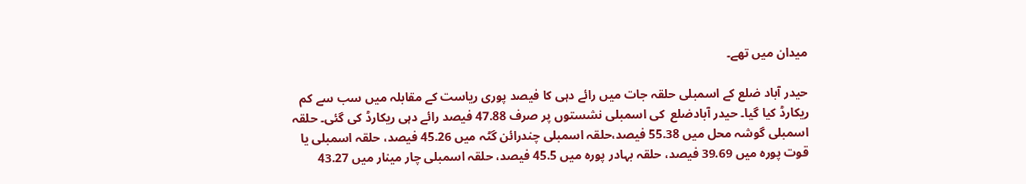میدان میں تھے۔

حیدر آباد ضلع کے اسمبلی حلقہ جات میں رائے دہی کا فیصد پوری ریاست کے مقابلہ میں سب سے کم ریکارڈ کیا گیا۔ حیدر آبادضلع  کی اسمبلی نشستوں پر صرف 47.88 فیصد رائے دہی ریکارڈ کی گئی۔ حلقہ اسمبلی گوشہ محل میں 55.38 فیصد،حلقہ اسمبلی چندرائن گٹہ میں 45.26 فیصد، حلقہ اسمبلی یا قوت پورہ میں 39.69 فیصد، حلقہ بہادر پورہ میں 45.5 فیصد، حلقہ اسمبلی چار مینار میں 43.27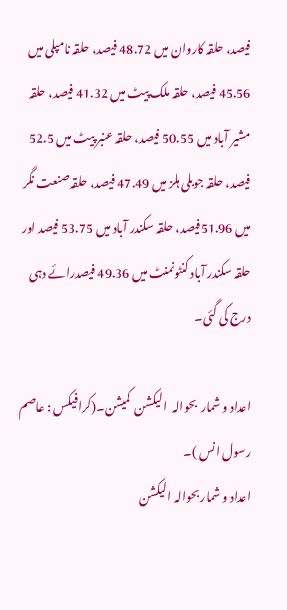فیصد، حلقہ کاروان میں 48.72 فیصد، حلقہ نامپلی میں 45.56 فیصد، حلقہ ملک پیٹ میں 41.32 فیصد، حلقہ مشیر آباد میں 50.55 فیصد، حلقہ عنبر پیٹ میں 52.5 فیصد، حلقہ جوبلی ہلز میں 47.49 فیصد، حلقہ صنعت نگر میں 51.96فیصد، حلقہ سکندر آباد میں 53.75 فیصد اور حلقہ سکندر آباد کنٹونمنٹ میں 49.36 فیصدرائے دہی درج کی گئی۔

اعداد و شمار  بحوالہ  الیکشن  کمیشن۔(کرافیکس : عاصم رسول انس )۔
اعداد و شمار بحوالہ الیکشن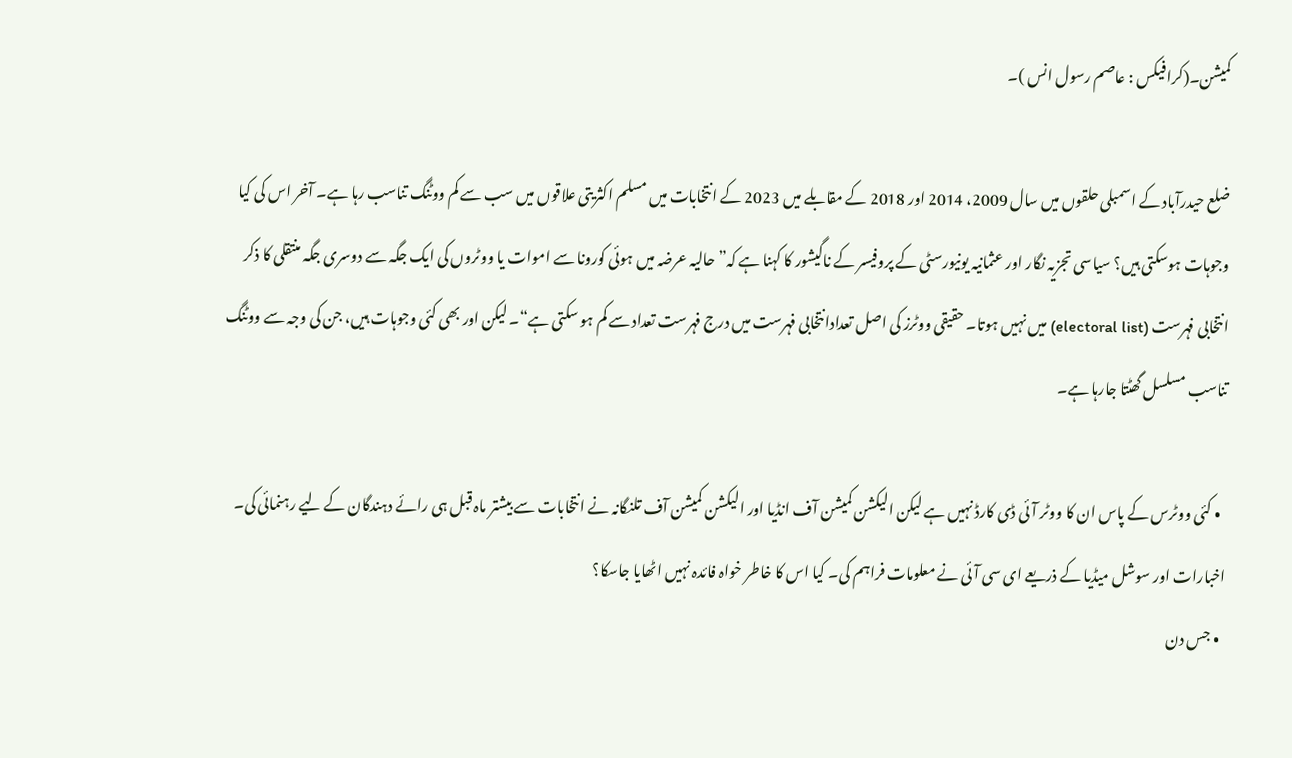کمیشن۔(کرافیکس : عاصم رسول انس )۔

ضلع حیدرآباد کے اسمبلی حلقوں میں سال 2009، 2014 اور 2018 کے مقابلے میں 2023 کے انتخابات میں مسلم اکثریتی علاقوں میں سب سے کم ووٹنگ تناسب رہا ہے۔ آخر اس کی کیا وجوہات ہوسکتی ہیں؟ سیاسی تجزیہ نگار اور عثمانیہ یونیورسٹی کے پروفیسر کے ناگیشور کا کہنا ہے کہ”حالیہ عرضہ میں ہوئی کورونا سے اموات یا ووٹروں کی ایک جگہ سے دوسری جگہ منتقلی کا ذکر انتخابی فہرست (electoral list) میں نہیں ہوتا۔ حقیقی ووٹرز کی اصل تعدادانتخابی فہرست میں درج فہرست تعداد سے کم ہو سکتی ہے“۔ لیکن اور بھی کئی وجوہات ہیں، جن کی وجہ سے ووٹنگ تناسب مسلسل گھٹتا جارہا ہے۔

  • کئی ووٹرس کے پاس ان کا ووٹر آئی ڈی کارڈ نہیں ہے لیکن الیکشن کمیشن آف انڈیا اور الیکشن کمیشن آف تلنگانہ نے انتخابات سے بیشتر ماہ قبل ہی رائے دہندگان کے لیے رہنمائی کی۔ اخبارات اور سوشل میڈیا کے ذریعے ای سی آئی نے معلومات فراہم کی۔ کیا اس کا خاطر خواہ فائدہ نہیں اٹھایا جاسکا؟
  • جس دن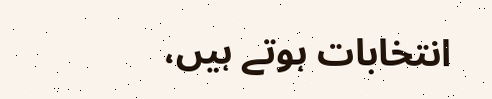انتخابات ہوتے ہیں،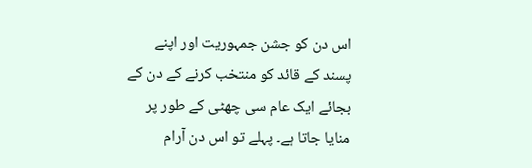اس دن کو جشن جمہوریت اور اپنے پسند کے قائد کو منتخب کرنے کے دن کے بجائے ایک عام سی چھٹی کے طور پر منایا جاتا ہے۔ پہلے تو اس دن آرام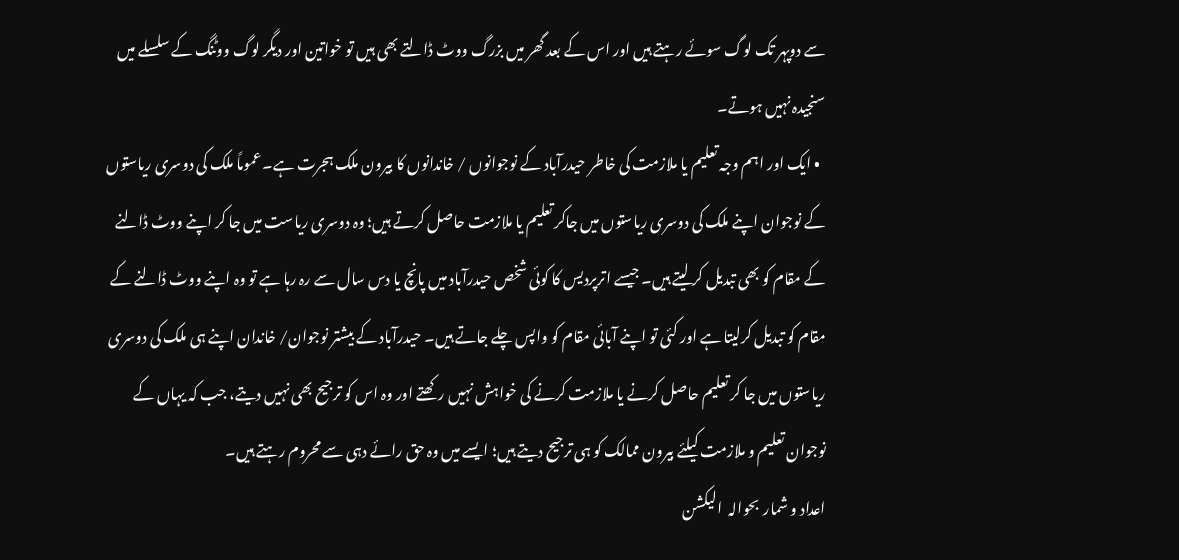سے دوپہر تک لوگ سوئے رہتے ہیں اور اس کے بعد گھر میں بزرگ ووٹ ڈالتے بھی ہیں تو خواتین اور دیگر لوگ ووٹنگ کے سلسلے میں سنجیدہ نہیں ہوتے۔
  • ایک اور اہم وجہ تعلیم یا ملازمت کی خاطر حیدرآباد کے نوجوانوں / خاندانوں کا بیرون ملک ہجرت ہے۔ عموماً ملک کی دوسری ریاستوں کے نوجوان اپنے ملک کی دوسری ریاستوں میں جاکر تعلیم یا ملازمت حاصل کرتے ہیں؛ وہ دوسری ریاست میں جا کر اپنے ووٹ ڈالنے کے مقام کو بھی تبدیل کر لیتے ہیں۔ جیسے اترپردیس کا کوئی شخص حیدرآباد میں پانچ یا دس سال سے رہ رہا ہے تو وہ اپنے ووٹ ڈالنے کے مقام کو تبدیل کرلیتا ہے اور کئی تو اپنے آبائی مقام کو واپس چلے جاتے ہیں۔ حیدرآباد کے بیشتر نوجوان/ خاندان اپنے ہی ملک کی دوسری ریاستوں میں جا کر تعلیم حاصل کرنے یا ملازمت کرنے کی خواہش نہیں رکھتے اور وہ اس کو ترجیح بھی نہیں دیتے، جب کہ یہاں کے نوجوان تعلیم و ملازمت کیلئے بیرون ممالک کو ہی ترجیح دیتے ہیں؛ ایسے میں وہ حق رائے دہی سے محروم رہتے ہیں۔
اعداد و شمار  بحوالہ  الیکشن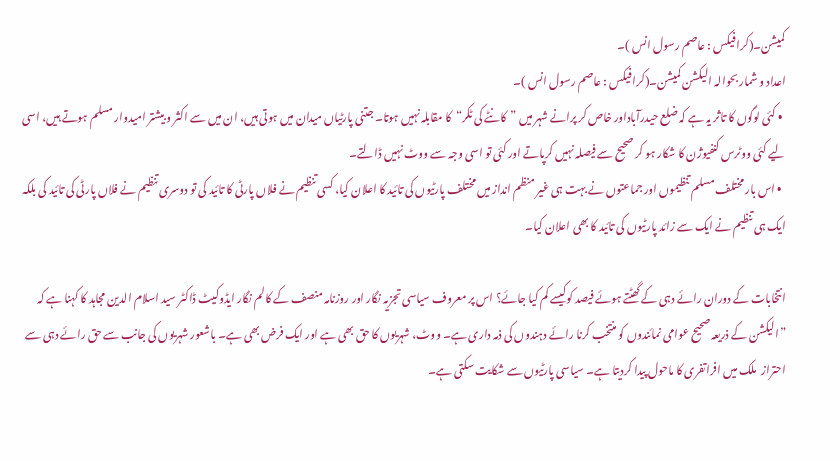کمیشن۔(کرافیکس : عاصم رسول انس )۔
اعداد و شمار بحوالہ الیکشن کمیشن۔(کرافیکس : عاصم رسول انس )۔
  • کئی لوگوں کا تاثر یہ ہے کہ ضلع حیدرآباداور خاص کر پرانے شہر میں ”کانٹے کی ٹکر“کا مقابلہ نہیں ہوتا۔ جتنی پارٹیاں میدان میں ہوتی ہیں، ان میں سے اکثر و بیشتر امیدوار مسلم ہوتے ہیں، اسی لیے کئی ووٹرس کنفیوژن کا شکار ہو کر صحیح سے فیصلہ نہیں کرپاتے اور کئی تو اسی وجہ سے ووٹ نہیں ڈالتے۔
  • اس بار مختلف مسلم تنظیموں اور جماعتوں نے بہت ہی غیر منظم انداز میں مختلف پارٹیوں کی تائید کا اعلان کیا، کسی تنظیم نے فلاں پارٹی کا تائید کی تو دوسری تنظیم نے فلاں پارٹی کی تائید کی بلکہ ایک ہی تنظیم نے ایک سے زائد پارٹیوں کی تائید کا بھی اعلان کیا۔

انتخابات کے دوران رائے دہی کے گھٹتے ہوئے فیصد کوکیسے کم کیا جائے؟ اس پر معروف سیاسی تجزیہ نگار اور روزنامہ منصف کے کالم نگار ایڈوکیٹ ڈاکٹر سید اسلام الدین مجاہد کا کہنا ہے کہ ”الیکشن کے ذریعہ صحیح عوامی نمائندوں کو منتخب کرنا رائے دہندوں کی ذمہ داری ہے۔ ووٹ، شہریوں کا حق بھی ہے اور ایک فرض بھی ہے۔ باشعور شہریوں کی جانب سے حق رائے دہی سے احتراز  ملک میں افراتفری کا ماحول پیدا کردیتا ہے۔ سیاسی پارٹیوں سے شکایت سکتی ہے۔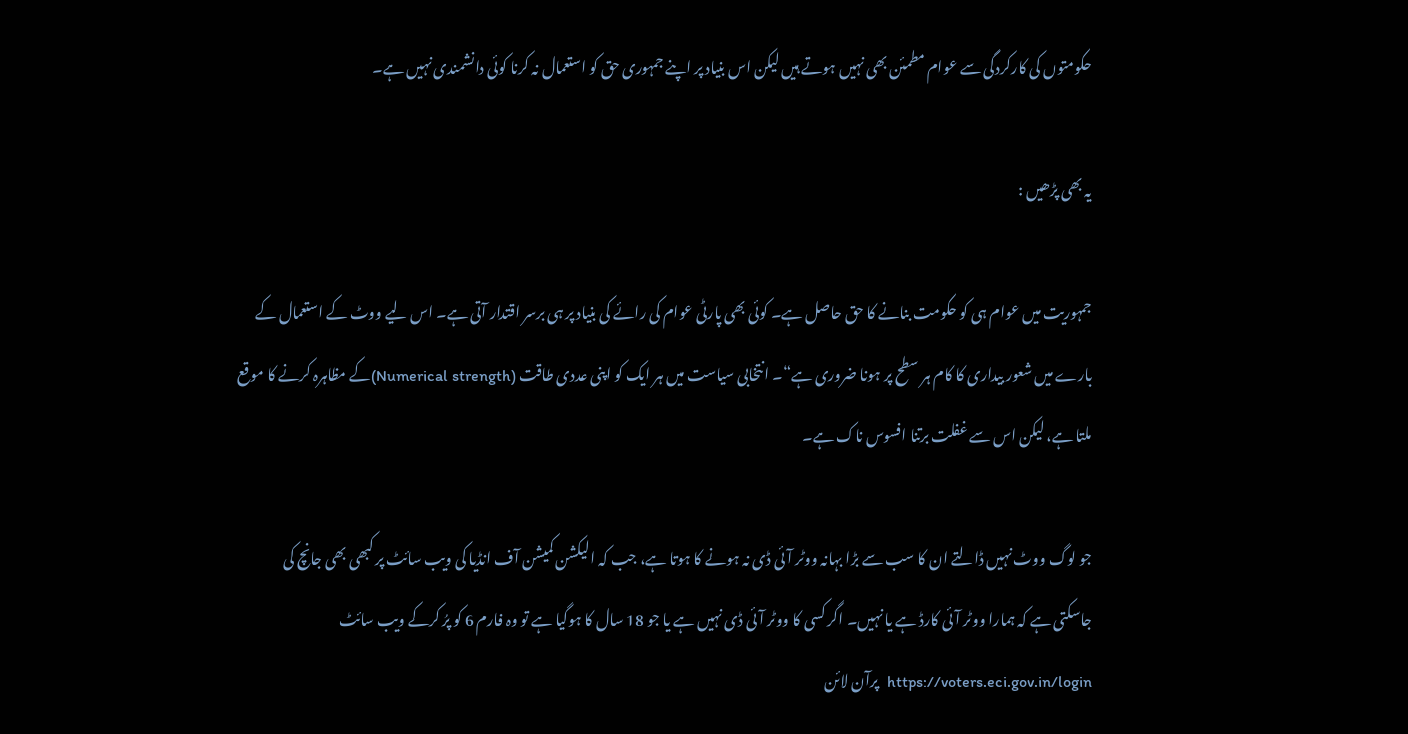حکومتوں کی کارکردگی سے عوام مطمئن بھی نہیں ہوتے ہیں لیکن اس بنیاد پر اپنے جمہوری حق کو استعمال نہ کرنا کوئی دانشمندی نہیں ہے۔

یہ بھی پڑھیں :

جمہوریت میں عوام ہی کو حکومت بنانے کا حق حاصل ہے۔ کوئی بھی پارٹی عوام کی رائے کی بنیاد پر ہی برسر اقتدار آتی ہے۔ اس لیے ووٹ کے استعمال کے بارے میں شعور بیداری کا کام ہر سطح پر ہونا ضروری ہے“۔ انتخابی سیاست میں ہر ایک کو اپنی عددی طاقت (Numerical strength)کے مظاہرہ کرنے کا موقع ملتا ہے، لیکن اس سے غفلت برتنا افسوس ناک ہے۔

جو لوگ ووٹ نہیں ڈالتے ان کا سب سے بڑا بہانہ ووٹر آئی ڈی نہ ہونے کا ہوتا ہے، جب کہ الیکشن کمیشن آف انڈیا کی ویب سائٹ پر کبھی بھی جانچ کی جاسکتی ہے کہ ہمارا ووٹر آئی کارڈ ہے یا نہیں۔ اگر کسی کا ووٹر آئی ڈی نہیں ہے یا جو 18 سال کا ہوگیا ہے تو وہ فارم 6 کو پرُ کرکے ویب سائٹ  https://voters.eci.gov.in/login  پرآن لائن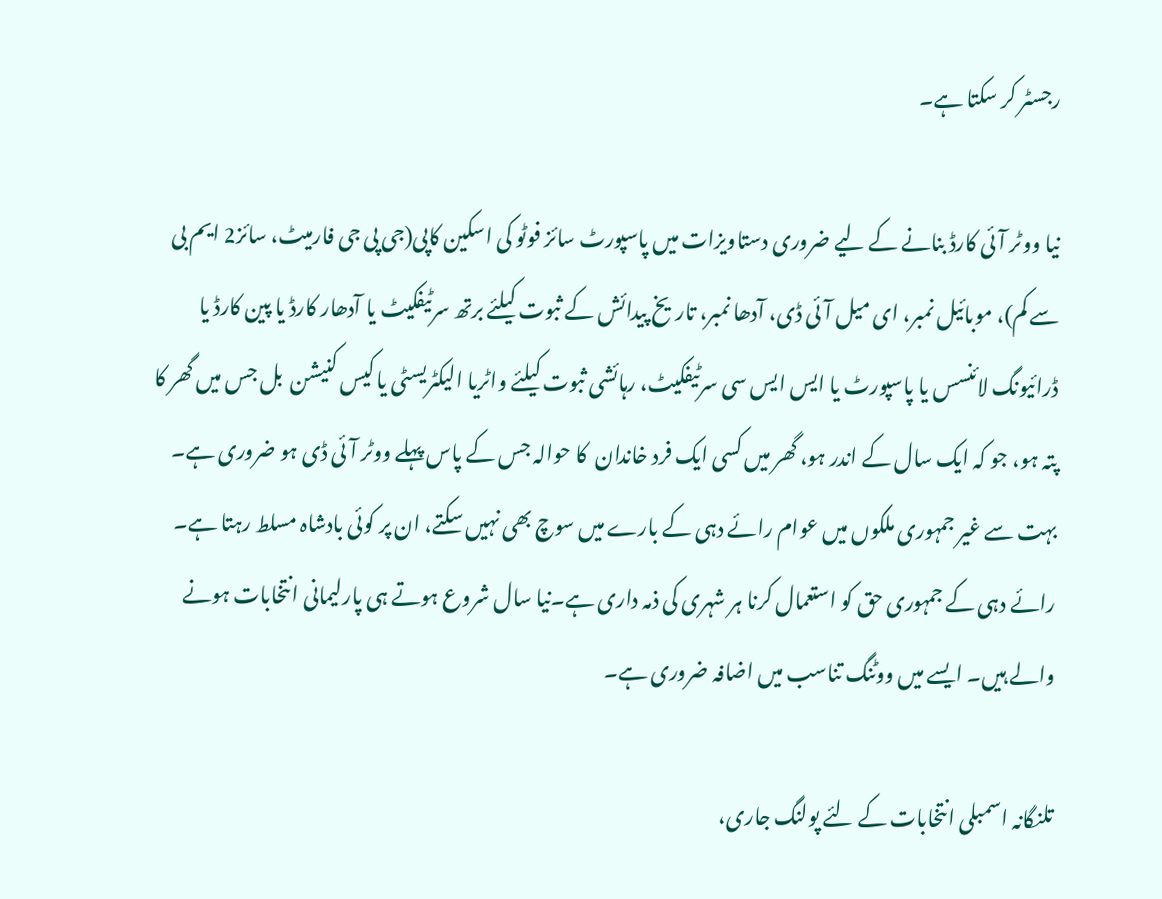رجسٹر کر سکتا ہے۔

نیا ووٹر آئی کارڈ بنانے کے لیے ضروری دستاویزات میں پاسپورٹ سائز فوٹو کی اسکین کاپی(جی پی جی فارمیٹ، سائز2 ایم بی سے کم)، موبائیل نمبر، ای میل آئی ڈی، آدھا نمبر، تاریخ پیدائش کے ثبوت کیلئے برتھ سرٹیفکیٹ یا آدھار کارڈ یا پین کارڈ یا ڈرائیونگ لائنسس یا پاسپورٹ یا ایس ایس سی سرٹیفکیٹ، رہائشی ثبوت کیلئے واٹریا الیکٹریسٹی یا کیس کنیشن  بل جس میں گھر کا پتہ ہو، جو کہ ایک سال کے اندر ہو، گھر میں کسی ایک فرد خاندان  کا حوالہ جس کے پاس پہلے ووٹر آئی ڈی ہو ضروری ہے۔ بہت سے غیر جمہوری ملکوں میں عوام رائے دہی کے بارے میں سوچ بھی نہیں سکتے، ان پر کوئی بادشاہ مسلط رہتا ہے۔ رائے دہی کے جمہوری حق کو استعمال کرنا ہر شہری کی ذمہ داری ہے۔نیا سال شروع ہوتے ہی پارلیمانی انتخابات ہونے والے ہیں۔ ایسے میں ووٹنگ تناسب میں اضافہ ضروری ہے۔

تلنگانہ اسمبلی انتخابات کے لئے پولنگ جاری،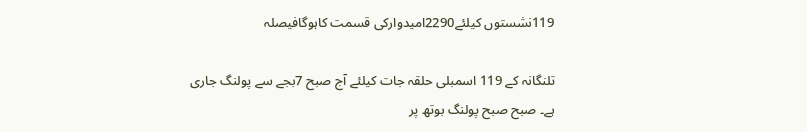119نشستوں کیلئے2290امیدوارکی قسمت کاہوگافیصلہ

تلنگانہ کے 119 اسمبلی حلقہ جات کیلئے آج صبح 7بجے سے پولنگ جاری ہے۔ صبح صبح پولنگ بوتھ پر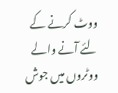ووٹ کرنے کے لئے آنے والے ووٹروں میں جوش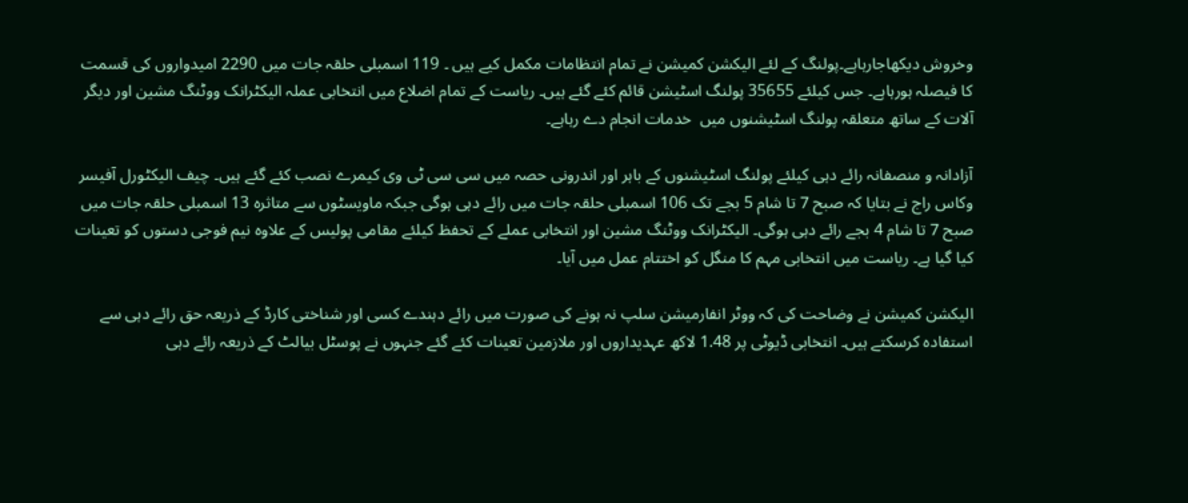وخروش دیکھاجارہاہے۔پولنگ کے لئے الیکشن کمیشن نے تمام انتظامات مکمل کیے ہیں ۔ 119 اسمبلی حلقہ جات میں 2290 امیدواروں کی قسمت کا فیصلہ ہورہاہے۔ جس کیلئے 35655 پولنگ اسٹیشن قائم کئے گئے ہیں۔ ریاست کے تمام اضلاع میں انتخابی عملہ الیکٹرانک ووٹنگ مشین اور دیگر آلات کے ساتھ متعلقہ پولنگ اسٹیشنوں میں  خدمات انجام دے رہاہے۔

آزادانہ و منصفانہ رائے دہی کیلئے پولنگ اسٹیشنوں کے باہر اور اندرونی حصہ میں سی سی ٹی وی کیمرے نصب کئے گئے ہیں۔ چیف الیکٹورل آفیسر وکاس راج نے بتایا کہ صبح 7 تا شام 5 بجے تک 106 اسمبلی حلقہ جات میں رائے دہی ہوگی جبکہ ماویسٹوں سے متاثرہ 13 اسمبلی حلقہ جات میں صبح 7 تا شام 4 بجے رائے دہی ہوگی۔ الیکٹرانک ووٹنگ مشین اور انتخابی عملے کے تحفظ کیلئے مقامی پولیس کے علاوہ نیم فوجی دستوں کو تعینات کیا گیا ہے۔ ریاست میں انتخابی مہم کا منگل کو اختتام عمل میں آیا۔

الیکشن کمیشن نے وضاحت کی کہ ووٹر انفارمیشن سلپ نہ ہونے کی صورت میں رائے دہندے کسی اور شناختی کارڈ کے ذریعہ حق رائے دہی سے استفادہ کرسکتے ہیں۔ انتخابی ڈیوٹی پر 1.48 لاکھ عہدیداروں اور ملازمین تعینات کئے گئے جنہوں نے پوسٹل بیالٹ کے ذریعہ رائے دہی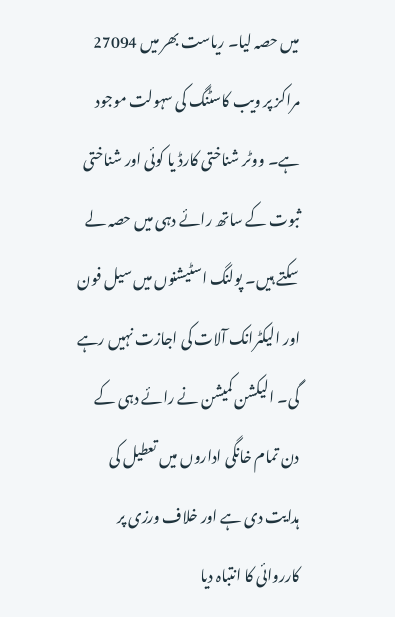میں حصہ لیا۔ ریاست بھر میں 27094 مراکز پر ویب کاسٹنگ کی سہولت موجود ہے۔ ووٹر شناختی کارڈ یا کوئی اور شناختی ثبوت کے ساتھ رائے دہی میں حصہ لے سکتے ہیں۔ پولنگ اسٹیشنوں میں سیل فون اور الیکٹرانک آلات کی اجازت نہیں رہے گی۔ الیکشن کمیشن نے رائے دہی کے دن تمام خانگی اداروں میں تعطیل کی ہدایت دی ہے اور خلاف ورزی پر کارروائی کا انتباہ دیا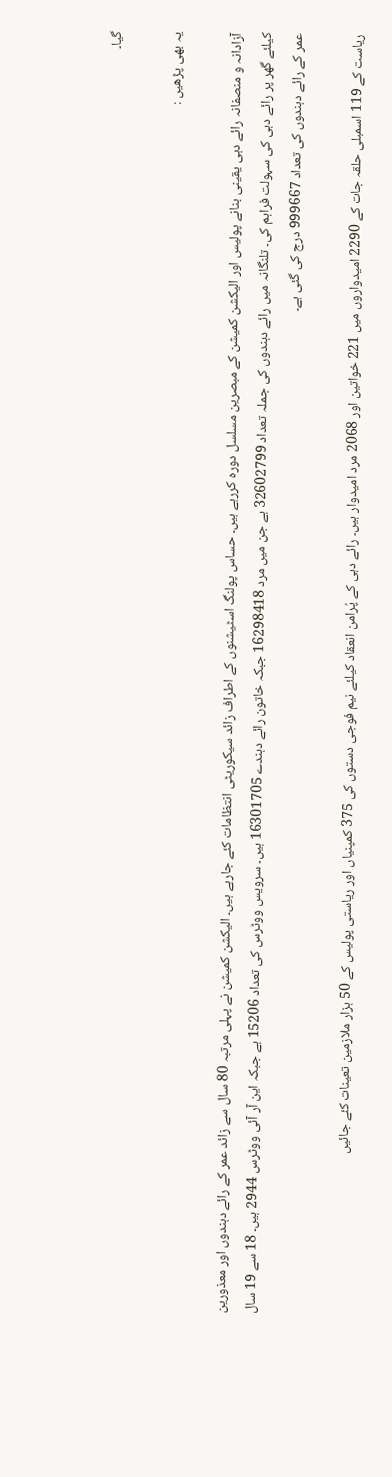گیا۔

یہ بھی پڑھیں :

آزادانہ و منصفانہ رائے دہی یقینی بنانے پولیس اور الیکشن کمیشن کے مبصرین مسلسل دورہ کررہے ہیں۔ حساس پولنگ اسٹیشنوں کے اطراف زائد سیکوریٹی انتظامات کئے جارہے ہیں۔ الیکشن کمیشن نے پہلی مرتبہ 80 سال سے زائد عمر کے رائے دہندوں اور معذورین کیلئے گھر پر رائے دہی کی سہولت فراہم کی۔ تلنگانہ میں رائے دہندوں کی جملہ تعداد 32602799 ہے جن میں مرد 16298418 جبکہ خاتون رائے دہندے 16301705 ہیں۔ سرویس ووٹرس کی تعداد 15206 ہے جبکہ این آر آئی ووٹرس 2944 ہیں۔ 18 سے 19 سال عمر کے رائے دہندوں کی تعداد 999667 درج کی گئی ہے۔

ریاست کے 119 اسمبلی حلقہ جات کے 2290 امیدواروں میں 221 خواتین اور 2068 مرد امیدوار ہیں۔ رائے دہی کے پُرامن انعقاد کیلئے نیم فوجی دستوں کی 375 کمپنیاں اور ریاستی پولیس کے 50 ہزار ملازمین تعینات کئے جائیں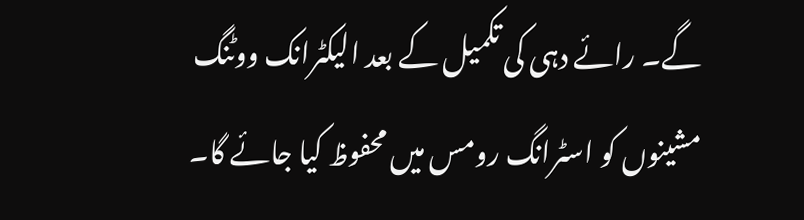گے۔ رائے دہی کی تکمیل کے بعد الیکٹرانک ووٹنگ مشینوں کو اسٹرانگ رومس میں محفوظ کیا جائے گا۔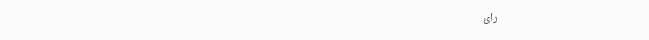رائ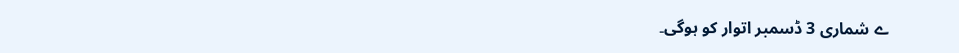ے شماری 3 ڈسمبر اتوار کو ہوگی۔